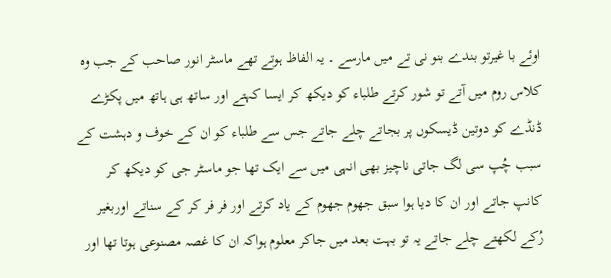اوئے با غیرتو بندے بنو نی تے میں مارسے ۔ یہ الفاظ ہوتے تھے ماسٹر انور صاحب کے جب وہ کلاس روم میں آتے تو شور کرتے طلباء کو دیکھ کر ایسا کہتے اور ساتھ ہی ہاتھ میں پکڑے ڈنڈے کو دوتین ڈیسکوں پر بجاتے چلے جاتے جس سے طلباء کو ان کے خوف و دہشت کے سبب چُپ سی لگ جاتی ناچیز بھی انہی میں سے ایک تھا جو ماسٹر جی کو دیکھ کر کانپ جاتے اور ان کا دیا ہوا سبق جھوم جھوم کے یاد کرتے اور فر فر کر کے سناتے اوربغیر رُکے لکھتے چلے جاتے یہ تو بہت بعد میں جاکر معلوم ہواکہ ان کا غصہ مصنوعی ہوتا تھا اور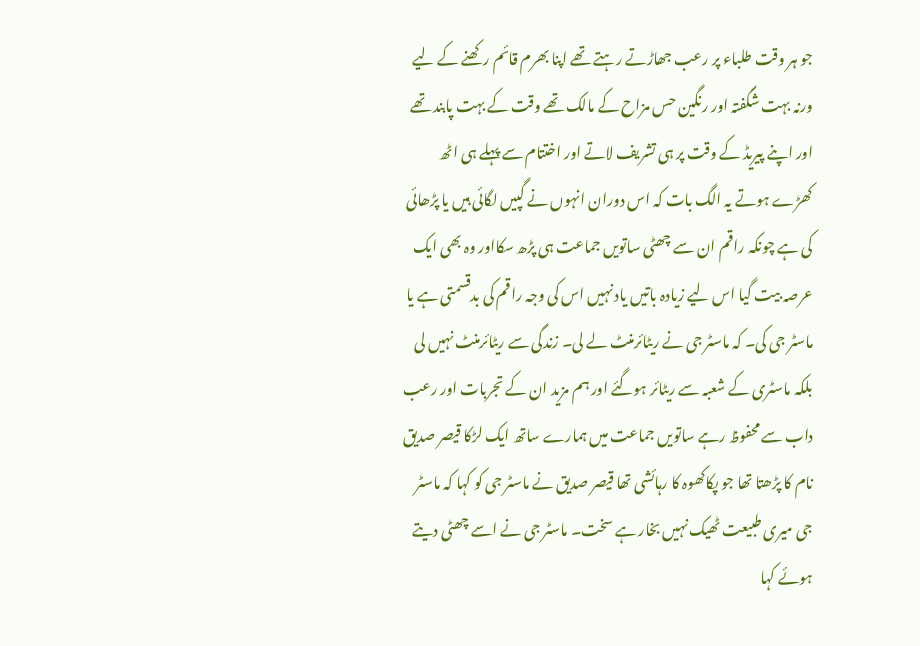جو ہر وقت طلباء پر رعب جھاڑتے رہتے تھے اپنا بھرم قائم رکھنے کے لیے ورنہ بہت شگفتہ اور رنگین حس مزاح کے مالک تھے وقت کے بہت پابند تھے اور اپنے پیریڈ کے وقت پر ہی تشریف لاتے اور اختتام سے پہلے ہی اٹھ کھڑے ہوتے یہ الگ بات کہ اس دوران انہوں نے گپیں لگائی ہیں یا پڑھائی کی ہے چونکہ راقم ان سے چھٹی ساتویں جماعت ہی پڑھ سکااور وہ بھی ایک عرصہ بیت گیا اس لیے زیادہ باتیں یاد نہیں اس کی وجہ راقم کی بدقسمتی ہے یا ماسٹر جی کی۔ کہ ماسٹر جی نے ریٹائرمنٹ لے لی۔ زندگی سے ریٹائرمنٹ نہیں لی بلکہ ماسٹری کے شعبہ سے ریٹائر ہوگئے اور ہم مزید ان کے تجربات اور رعب داب سے محفوظ رہے ساتویں جماعت میں ہمارے ساتھ ایک لڑکا قیصر صدیق نام کا پڑھتا تھا جو پکاکھوہ کا رہائشی تھا قیصر صدیق نے ماسٹر جی کو کہا کہ ماسٹر جی میری طبیعت ٹھیک نہیں بخار ہے سخت۔ ماسٹر جی نے اسے چھٹی دیتے ہوئے کہا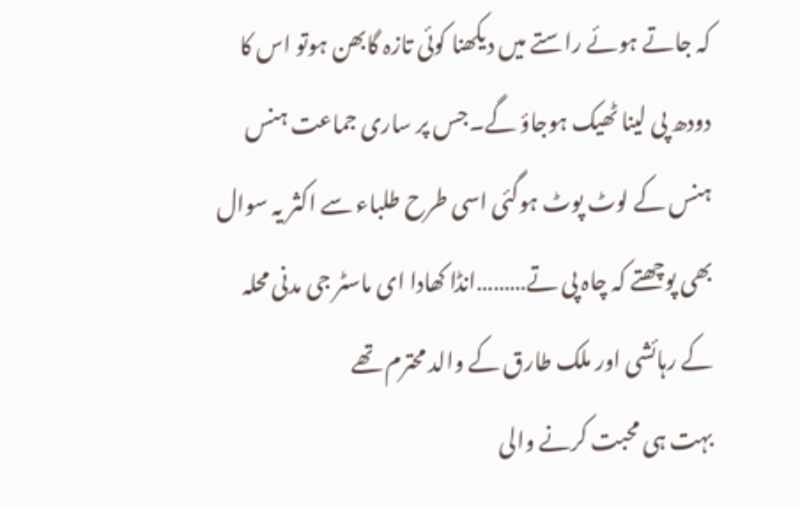کہ جاتے ہوئے راستے میں دیکھنا کوئی تازہ گابھن ہوتو اس کا دودھ پی لینا ٹھیک ہوجاؤ گے۔جس پر ساری جماعت ہنس ہنس کے لوٹ پوٹ ہوگئی اسی طرح طلباء سے اکثر یہ سوال بھی پوچھتے کہ چاہ پی تے………انڈا کھادا ای ماسٹر جی مدنی محلہ کے رہائشی اور ملک طارق کے والد محترم تھے
بہت ہی محبت کرنے والی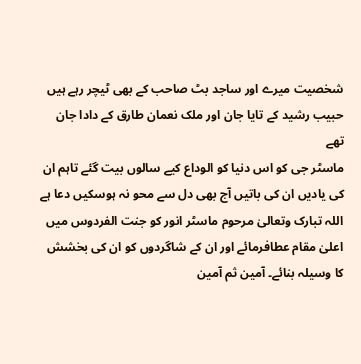شخصیت میرے اور ساجد بٹ صاحب کے بھی ٹیچر رہے ہیں حبیب رشید کے تایا جان اور ملک نعمان طارق کے دادا جان تھے
ماسٹر جی کو اس دنیا کو الوداع کیے سالوں بیت گئے تاہم ان کی یادیں ان کی باتیں آج بھی دل سے محو نہ ہوسکیں دعا ہے اللہ تبارک وتعالیٰ مرحوم ماسٹر انور کو جنت الفردوس میں اعلیٰ مقام عطافرمائے اور ان کے شاگردوں کو ان کی بخشش کا وسیلہ بنائے۔ آمین ثم آمین